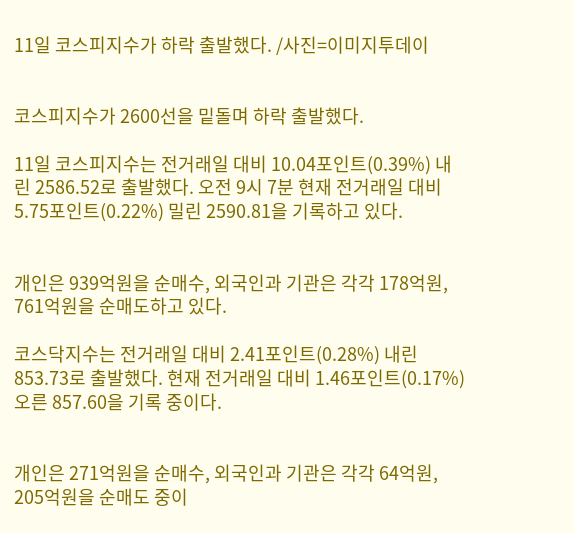11일 코스피지수가 하락 출발했다. /사진=이미지투데이


코스피지수가 2600선을 밑돌며 하락 출발했다.

11일 코스피지수는 전거래일 대비 10.04포인트(0.39%) 내린 2586.52로 출발했다. 오전 9시 7분 현재 전거래일 대비 5.75포인트(0.22%) 밀린 2590.81을 기록하고 있다.


개인은 939억원을 순매수, 외국인과 기관은 각각 178억원, 761억원을 순매도하고 있다.

코스닥지수는 전거래일 대비 2.41포인트(0.28%) 내린 853.73로 출발했다. 현재 전거래일 대비 1.46포인트(0.17%) 오른 857.60을 기록 중이다.


개인은 271억원을 순매수, 외국인과 기관은 각각 64억원, 205억원을 순매도 중이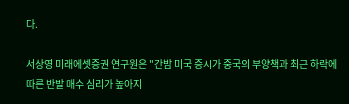다.

서상영 미래에셋증권 연구원은 "간밤 미국 증시가 중국의 부양책과 최근 하락에 따른 반발 매수 심리가 높아지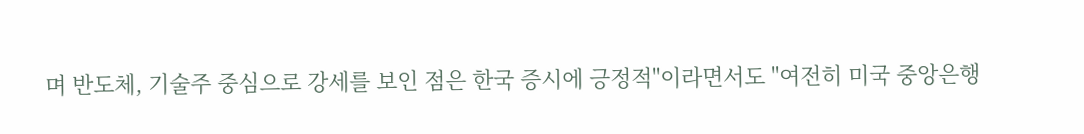며 반도체, 기술주 중심으로 강세를 보인 점은 한국 증시에 긍정적"이라면서도 "여전히 미국 중앙은행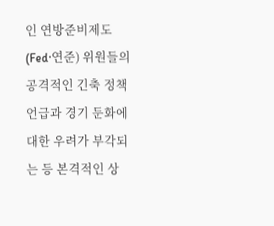인 연방준비제도(Fed·연준) 위원들의 공격적인 긴축 정책 언급과 경기 둔화에 대한 우려가 부각되는 등 본격적인 상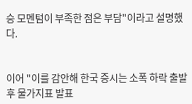승 모멘텀이 부족한 점은 부담"이라고 설명했다.


이어 "이를 감안해 한국 증시는 소폭 하락 출발 후 물가지표 발표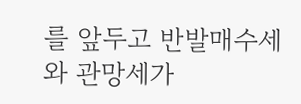를 앞두고 반발매수세와 관망세가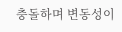충돌하며 변동성이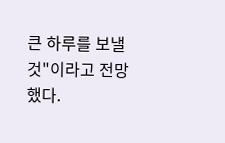큰 하루를 보낼 것"이라고 전망했다.